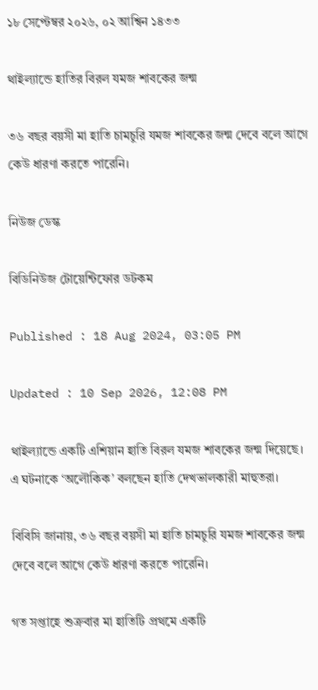১৮ সেপ্টেম্বর ২০২৬, ০২ আশ্বিন ১৪৩৩

থাইল্যান্ডে হাতির বিরল যমজ শাবকের জন্ম

৩৬ বছর বয়সী মা হাতি চামচুরি যমজ শাবকের জন্ম দেবে বলে আগে কেউ ধারণা করতে পারেনি।

নিউজ ডেস্ক

বিডিনিউজ টোয়েন্টিফোর ডটকম

Published : 18 Aug 2024, 03:05 PM

Updated : 10 Sep 2026, 12:08 PM

থাইল্যান্ডে একটি এশিয়ান হাতি বিরল যমজ শাবকের জন্ম দিয়েছে। এ ঘটনাকে ‘অলৌকিক’ বলছেন হাতি দেখভালকারী মাহুতরা।

বিবিসি জানায়, ৩৬ বছর বয়সী মা হাতি চামচুরি যমজ শাবকের জন্ম দেবে বলে আগে কেউ ধারণা করতে পারেনি।

গত সপ্তাহে শুক্রবার মা হাতিটি প্রথমে একটি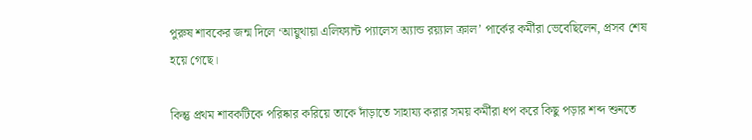পুরুষ শাবকের জন্ম দিলে ‘আয়ুথায়া এলিফ্যান্ট প্যালেস অ্যান্ড রয়্যাল ক্রাল’ পার্কের কর্মীরা ভেবেছিলেন, প্রসব শেষ হয়ে গেছে।

কিন্তু প্রথম শাবকটিকে পরিষ্কার করিয়ে তাকে দাঁড়াতে সাহায্য করার সময় কর্মীরা ধপ করে কিছু পড়ার শব্দ শুনতে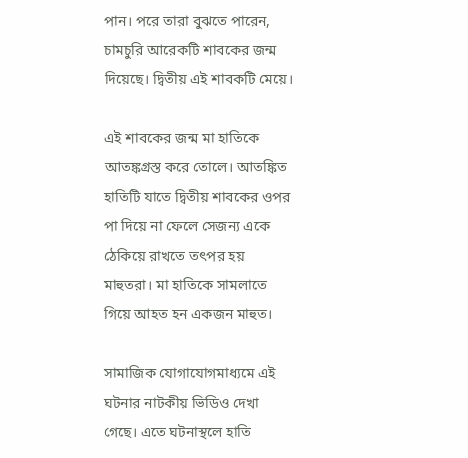পান। পরে তারা বুঝতে পারেন, চামচুরি আরেকটি শাবকের জন্ম দিয়েছে। দ্বিতীয় এই শাবকটি মেয়ে।

এই শাবকের জন্ম মা হাতিকে আতঙ্কগ্রস্ত করে তোলে। আতঙ্কিত হাতিটি যাতে দ্বিতীয় শাবকের ওপর পা দিয়ে না ফেলে সেজন্য একে ঠেকিয়ে রাখতে তৎপর হয় মাহুতরা। মা হাতিকে সামলাতে গিয়ে আহত হন একজন মাহুত।

সামাজিক যোগাযোগমাধ্যমে এই ঘটনার নাটকীয় ভিডিও দেখা গেছে। এতে ঘটনাস্থলে হাতি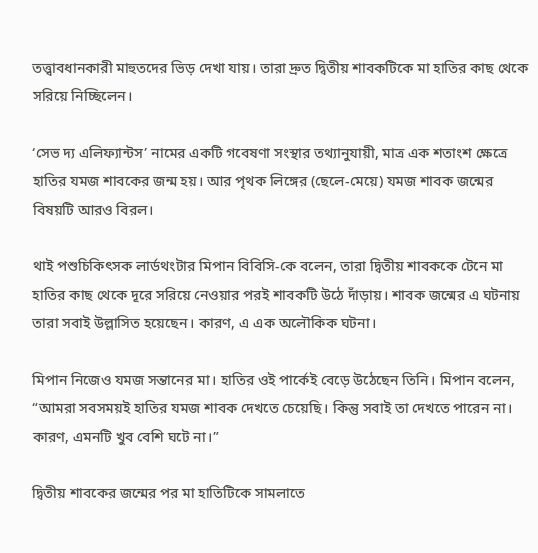তত্ত্বাবধানকারী মাহুতদের ভিড় দেখা যায়। তারা দ্রুত দ্বিতীয় শাবকটিকে মা হাতির কাছ থেকে সরিয়ে নিচ্ছিলেন।

‘সেভ দ্য এলিফ্যান্টস’ নামের একটি গবেষণা সংস্থার তথ্যানুযায়ী, মাত্র এক শতাংশ ক্ষেত্রে হাতির যমজ শাবকের জন্ম হয়। আর পৃথক লিঙ্গের (ছেলে-মেয়ে) যমজ শাবক জন্মের বিষয়টি আরও বিরল।

থাই পশুচিকিৎসক লার্ডথংটার মিপান বিবিসি-কে বলেন, তারা দ্বিতীয় শাবককে টেনে মা হাতির কাছ থেকে দূরে সরিয়ে নেওয়ার পরই শাবকটি উঠে দাঁড়ায়। শাবক জন্মের এ ঘটনায় তারা সবাই উল্লাসিত হয়েছেন। কারণ, এ এক অলৌকিক ঘটনা।

মিপান নিজেও যমজ সন্তানের মা। হাতির ওই পার্কেই বেড়ে উঠেছেন তিনি। মিপান বলেন, “আমরা সবসময়ই হাতির যমজ শাবক দেখতে চেয়েছি। কিন্তু সবাই তা দেখতে পারেন না। কারণ, এমনটি খুব বেশি ঘটে না।”

দ্বিতীয় শাবকের জন্মের পর মা হাতিটিকে সামলাতে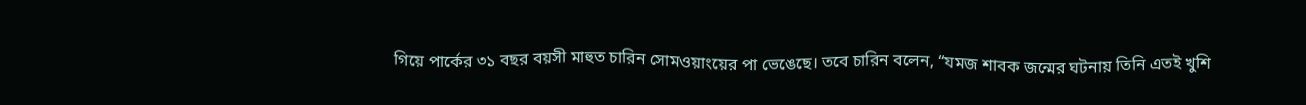গিয়ে পার্কের ৩১ বছর বয়সী মাহুত চারিন সোমওয়াংয়ের পা ভেঙেছে। তবে চারিন বলেন, “যমজ শাবক জন্মের ঘটনায় তিনি এতই খুশি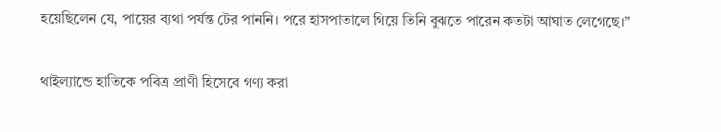হয়েছিলেন যে, পায়ের ব্যথা পর্যন্ত টের পাননি। পরে হাসপাতালে গিয়ে তিনি বুঝতে পারেন কতটা আঘাত লেগেছে।”

থাইল্যান্ডে হাতিকে পবিত্র প্রাণী হিসেবে গণ্য করা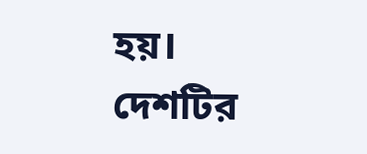হয়। দেশটির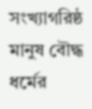সংখ্যাগরিষ্ঠ মানুষ বৌদ্ধ ধর্মের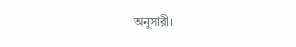অনুসারী।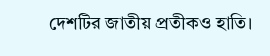দেশটির জাতীয় প্রতীকও হাতি।